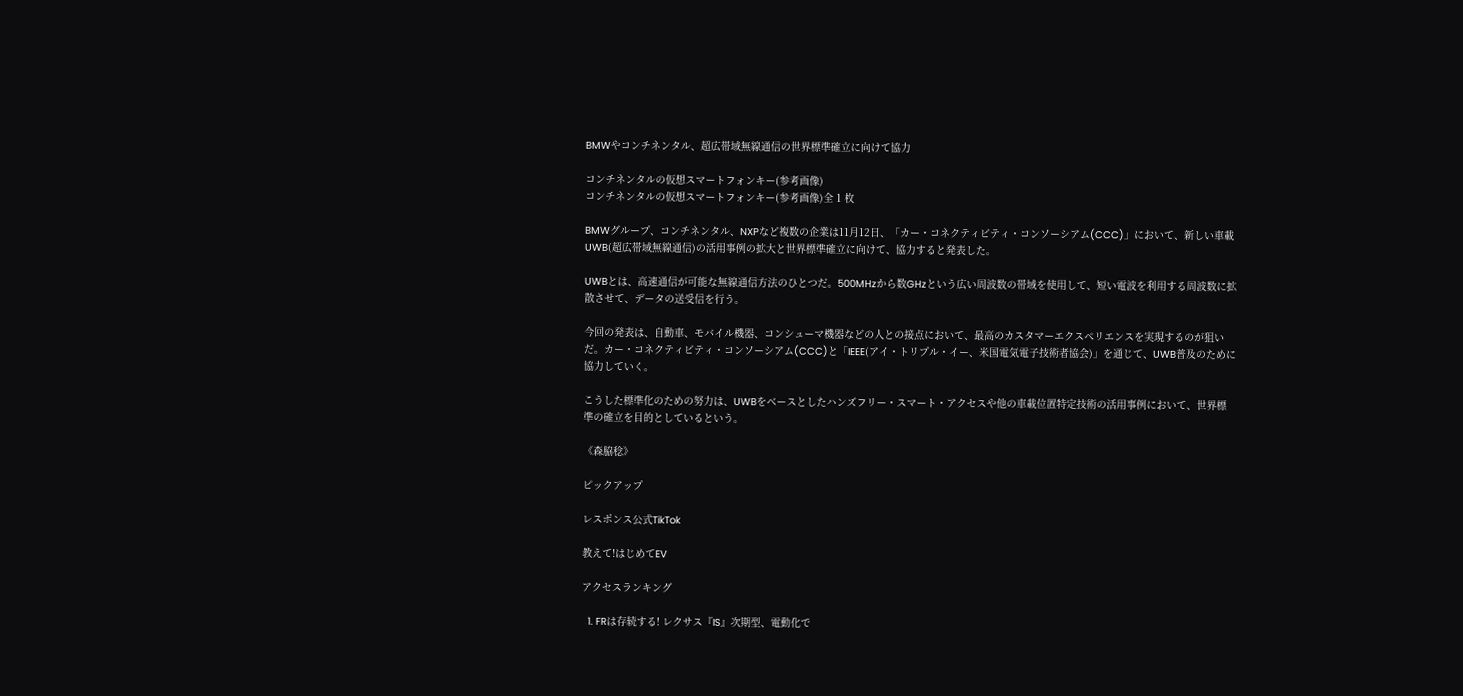BMWやコンチネンタル、超広帯域無線通信の世界標準確立に向けて協力

コンチネンタルの仮想スマートフォンキー(参考画像)
コンチネンタルの仮想スマートフォンキー(参考画像)全 1 枚

BMWグループ、コンチネンタル、NXPなど複数の企業は11月12日、「カー・コネクティビティ・コンソーシアム(CCC)」において、新しい車載UWB(超広帯域無線通信)の活用事例の拡大と世界標準確立に向けて、協力すると発表した。

UWBとは、高速通信が可能な無線通信方法のひとつだ。500MHzから数GHzという広い周波数の帯域を使用して、短い電波を利用する周波数に拡散させて、データの送受信を行う。

今回の発表は、自動車、モバイル機器、コンシューマ機器などの人との接点において、最高のカスタマーエクスペリエンスを実現するのが狙いだ。カー・コネクティビティ・コンソーシアム(CCC)と「IEEE(アイ・トリプル・イー、米国電気電子技術者協会)」を通じて、UWB普及のために協力していく。

こうした標準化のための努力は、UWBをベースとしたハンズフリー・スマート・アクセスや他の車載位置特定技術の活用事例において、世界標準の確立を目的としているという。

《森脇稔》

ピックアップ

レスポンス公式TikTok

教えて!はじめてEV

アクセスランキング

  1. FRは存続する! レクサス『IS』次期型、電動化で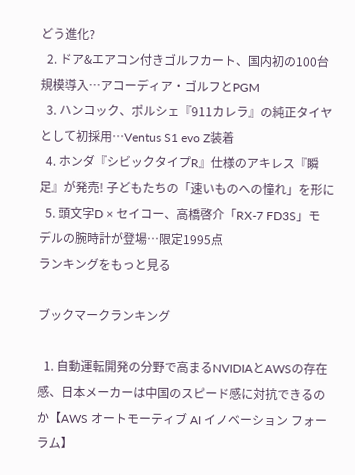どう進化?
  2. ドア&エアコン付きゴルフカート、国内初の100台規模導入…アコーディア・ゴルフとPGM
  3. ハンコック、ポルシェ『911カレラ』の純正タイヤとして初採用…Ventus S1 evo Z装着
  4. ホンダ『シビックタイプR』仕様のアキレス『瞬足』が発売! 子どもたちの「速いものへの憧れ」を形に
  5. 頭文字D × セイコー、高橋啓介「RX-7 FD3S」モデルの腕時計が登場…限定1995点
ランキングをもっと見る

ブックマークランキング

  1. 自動運転開発の分野で高まるNVIDIAとAWSの存在感、日本メーカーは中国のスピード感に対抗できるのか【AWS オートモーティブ AI イノベーション フォーラム】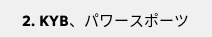2. KYB、パワースポーツ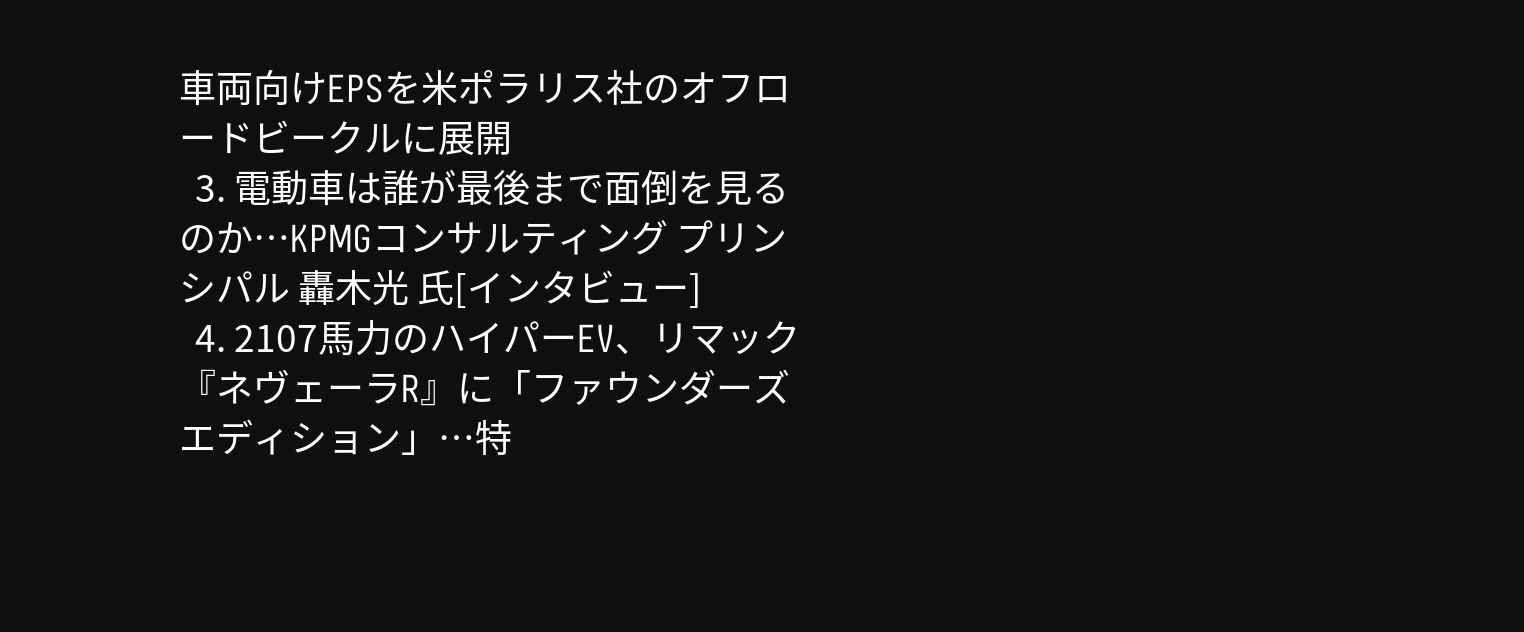車両向けEPSを米ポラリス社のオフロードビークルに展開
  3. 電動車は誰が最後まで面倒を見るのか…KPMGコンサルティング プリンシパル 轟木光 氏[インタビュー]
  4. 2107馬力のハイパーEV、リマック『ネヴェーラR』に「ファウンダーズエディション」…特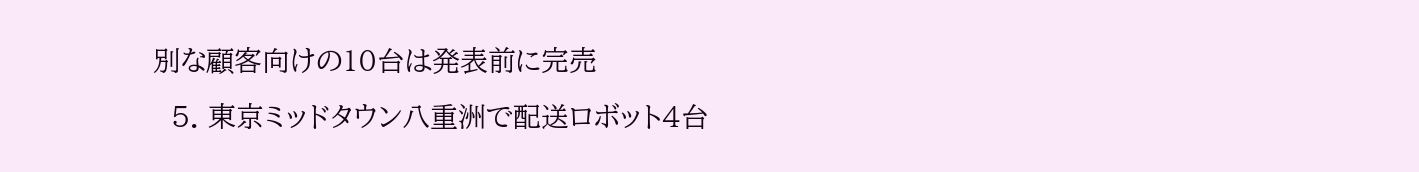別な顧客向けの10台は発表前に完売
  5. 東京ミッドタウン八重洲で配送ロボット4台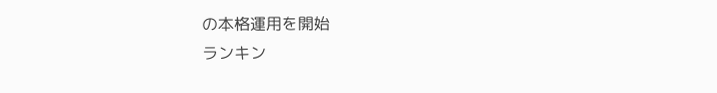の本格運用を開始
ランキン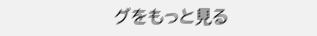グをもっと見る